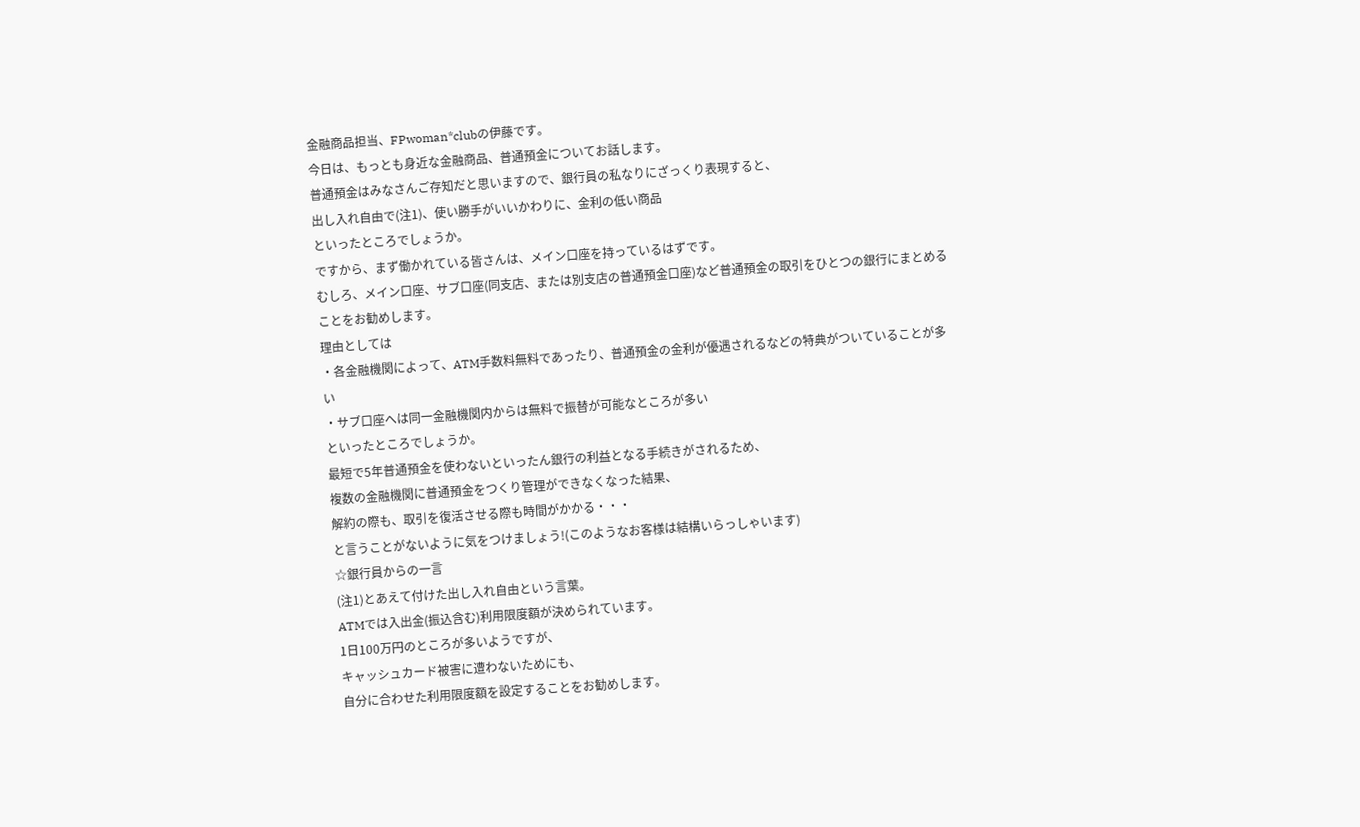金融商品担当、FPwoman*clubの伊藤です。
今日は、もっとも身近な金融商品、普通預金についてお話します。
普通預金はみなさんご存知だと思いますので、銀行員の私なりにざっくり表現すると、
出し入れ自由で(注1)、使い勝手がいいかわりに、金利の低い商品
といったところでしょうか。
ですから、まず働かれている皆さんは、メイン口座を持っているはずです。
むしろ、メイン口座、サブ口座(同支店、または別支店の普通預金口座)など普通預金の取引をひとつの銀行にまとめる
ことをお勧めします。
理由としては
・各金融機関によって、ATM手数料無料であったり、普通預金の金利が優遇されるなどの特典がついていることが多い
・サブ口座へは同一金融機関内からは無料で振替が可能なところが多い
といったところでしょうか。
最短で5年普通預金を使わないといったん銀行の利益となる手続きがされるため、
複数の金融機関に普通預金をつくり管理ができなくなった結果、
解約の際も、取引を復活させる際も時間がかかる・・・
と言うことがないように気をつけましょう!(このようなお客様は結構いらっしゃいます)
☆銀行員からの一言
(注1)とあえて付けた出し入れ自由という言葉。
ATMでは入出金(振込含む)利用限度額が決められています。
1日100万円のところが多いようですが、
キャッシュカード被害に遭わないためにも、
自分に合わせた利用限度額を設定することをお勧めします。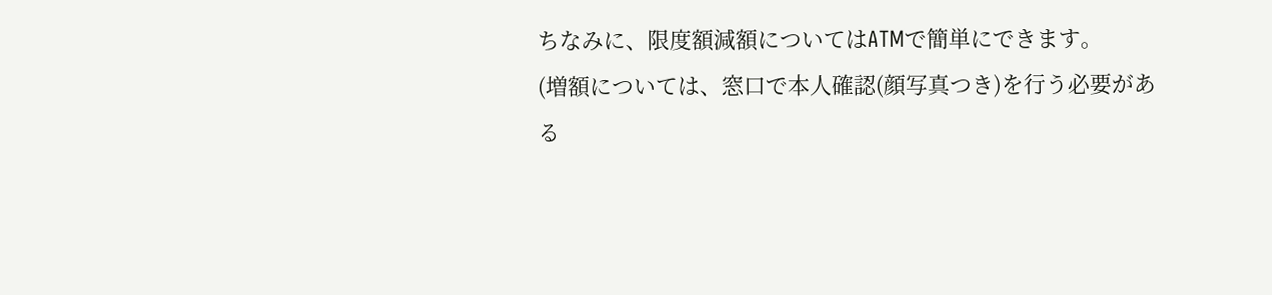ちなみに、限度額減額についてはATMで簡単にできます。
(増額については、窓口で本人確認(顔写真つき)を行う必要がある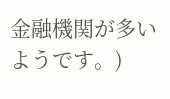金融機関が多いようです。)